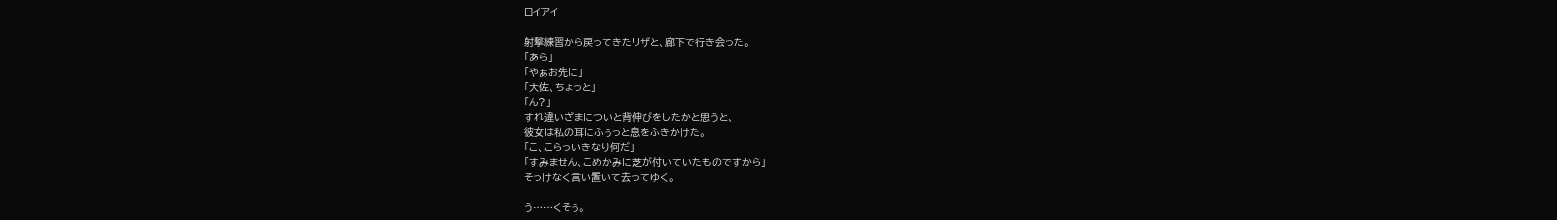ロイアイ

射撃練習から戻ってきたリザと、廊下で行き会った。
「あら」
「やぁお先に」
「大佐、ちょっと」
「ん?」
すれ違いざまについと背伸びをしたかと思うと、
彼女は私の耳にふぅっと息をふきかけた。
「こ、こらっいきなり何だ」
「すみません、こめかみに芝が付いていたものですから」
そっけなく言い置いて去ってゆく。

う……くそぅ。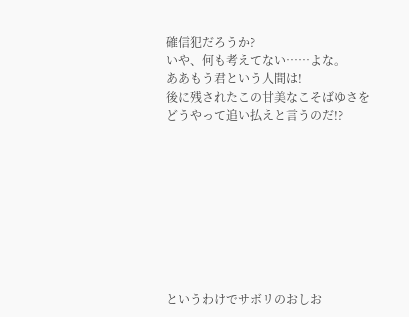確信犯だろうか?
いや、何も考えてない……よな。
ああもう君という人間は!
後に残されたこの甘美なこそばゆさを
どうやって追い払えと言うのだ!?









というわけでサボリのおしお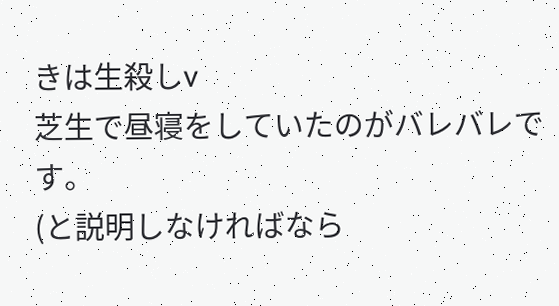きは生殺しv
芝生で昼寝をしていたのがバレバレです。
(と説明しなければなら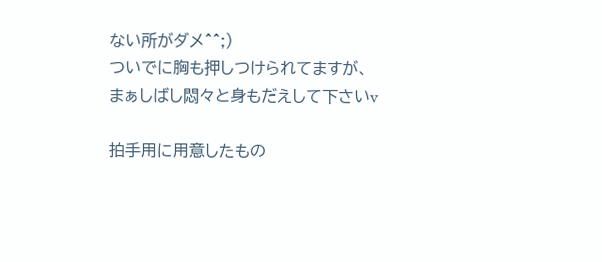ない所がダメ^^;)
ついでに胸も押しつけられてますが、
まぁしばし悶々と身もだえして下さいv

拍手用に用意したもの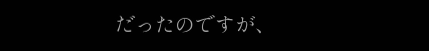だったのですが、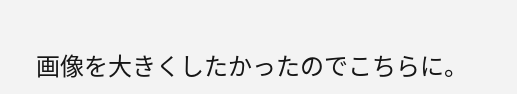画像を大きくしたかったのでこちらに。